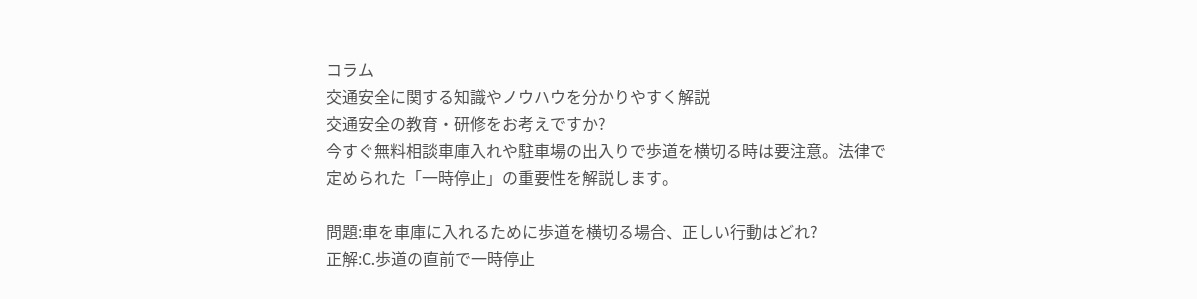コラム
交通安全に関する知識やノウハウを分かりやすく解説
交通安全の教育・研修をお考えですか?
今すぐ無料相談車庫入れや駐車場の出入りで歩道を横切る時は要注意。法律で定められた「一時停止」の重要性を解説します。

問題:車を車庫に入れるために歩道を横切る場合、正しい行動はどれ?
正解:C.歩道の直前で一時停止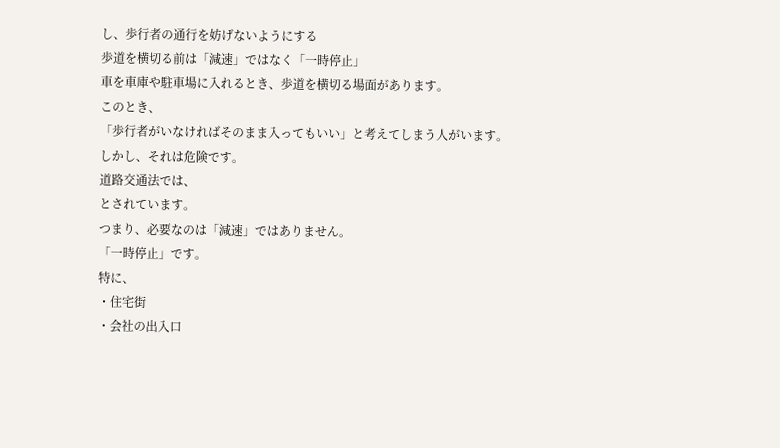し、歩行者の通行を妨げないようにする
歩道を横切る前は「減速」ではなく「一時停止」
車を車庫や駐車場に入れるとき、歩道を横切る場面があります。
このとき、
「歩行者がいなければそのまま入ってもいい」と考えてしまう人がいます。
しかし、それは危険です。
道路交通法では、
とされています。
つまり、必要なのは「減速」ではありません。
「一時停止」です。
特に、
・住宅街
・会社の出入口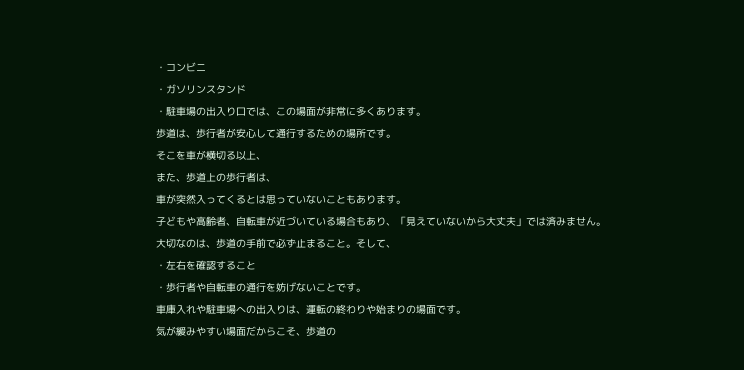・コンビニ
・ガソリンスタンド
・駐車場の出入り口では、この場面が非常に多くあります。
歩道は、歩行者が安心して通行するための場所です。
そこを車が横切る以上、
また、歩道上の歩行者は、
車が突然入ってくるとは思っていないこともあります。
子どもや高齢者、自転車が近づいている場合もあり、「見えていないから大丈夫」では済みません。
大切なのは、歩道の手前で必ず止まること。そして、
・左右を確認すること
・歩行者や自転車の通行を妨げないことです。
車庫入れや駐車場への出入りは、運転の終わりや始まりの場面です。
気が緩みやすい場面だからこそ、歩道の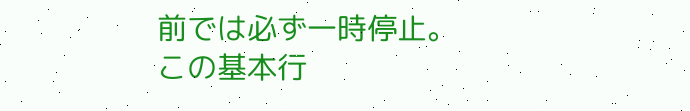前では必ず一時停止。
この基本行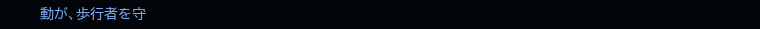動が、歩行者を守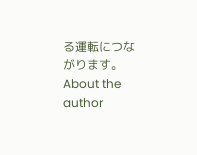る運転につながります。
About the author